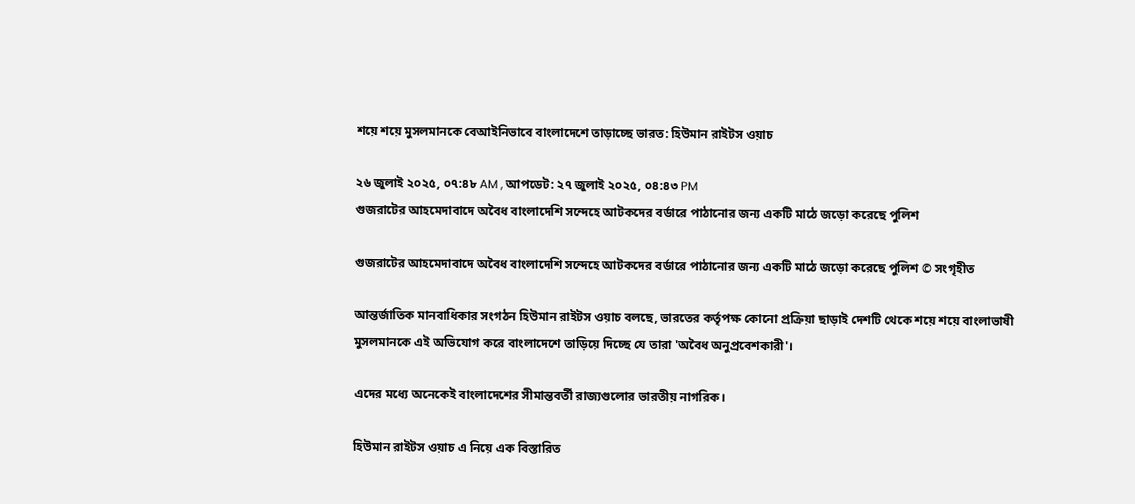শয়ে শয়ে মুসলমানকে বেআইনিভাবে বাংলাদেশে তাড়াচ্ছে ভারত: হিউমান রাইটস ওয়াচ

২৬ জুলাই ২০২৫, ০৭:৪৮ AM , আপডেট: ২৭ জুলাই ২০২৫, ০৪:৪৩ PM
গুজরাটের আহমেদাবাদে অবৈধ বাংলাদেশি সন্দেহে আটকদের বর্ডারে পাঠানোর জন্য একটি মাঠে জড়ো করেছে পুলিশ

গুজরাটের আহমেদাবাদে অবৈধ বাংলাদেশি সন্দেহে আটকদের বর্ডারে পাঠানোর জন্য একটি মাঠে জড়ো করেছে পুলিশ © সংগৃহীত

আন্তর্জাতিক মানবাধিকার সংগঠন হিউমান রাইটস ওয়াচ বলছে, ভারতের কর্তৃপক্ষ কোনো প্রক্রিয়া ছাড়াই দেশটি থেকে শয়ে শয়ে বাংলাভাষী মুসলমানকে এই অভিযোগ করে বাংলাদেশে তাড়িয়ে দিচ্ছে যে তারা 'অবৈধ অনুপ্রবেশকারী'।

এদের মধ্যে অনেকেই বাংলাদেশের সীমান্তবর্তী রাজ্যগুলোর ভারতীয় নাগরিক।

হিউমান রাইটস ওয়াচ এ নিয়ে এক বিস্তারিত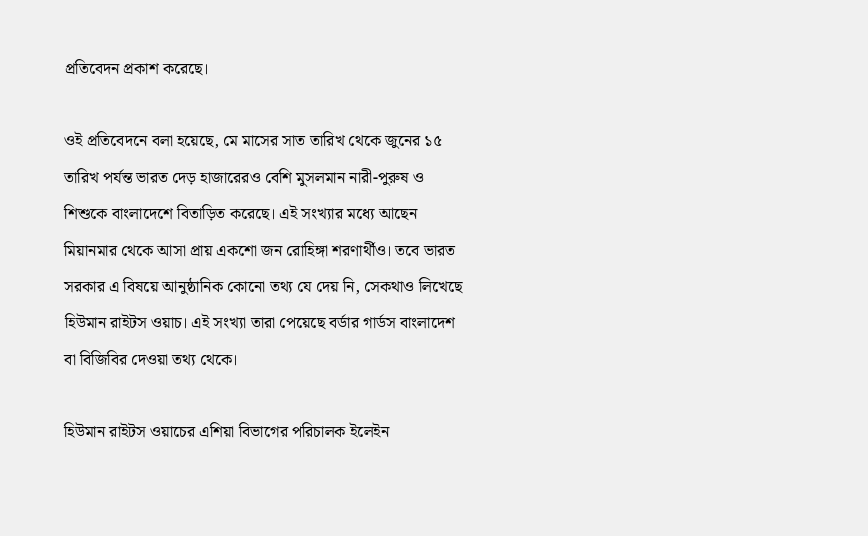প্রতিবেদন প্রকাশ করেছে।

ওই প্রতিবেদনে বলা হয়েছে, মে মাসের সাত তারিখ থেকে জুনের ১৫ তারিখ পর্যন্ত ভারত দেড় হাজারেরও বেশি মুসলমান নারী-পুরুষ ও শিশুকে বাংলাদেশে বিতাড়িত করেছে। এই সংখ্যার মধ্যে আছেন মিয়ানমার থেকে আসা প্রায় একশো জন রোহিঙ্গা শরণার্থীও। তবে ভারত সরকার এ বিষয়ে আনুষ্ঠানিক কোনো তথ্য যে দেয় নি, সেকথাও লিখেছে হিউমান রাইটস ওয়াচ। এই সংখ্যা তারা পেয়েছে বর্ডার গার্ডস বাংলাদেশ বা বিজিবির দেওয়া তথ্য থেকে।

হিউমান রাইটস ওয়াচের এশিয়া বিভাগের পরিচালক ইলেইন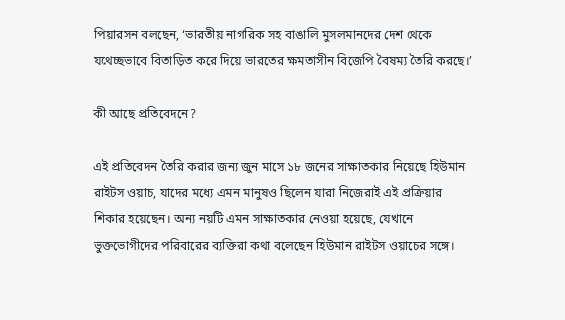পিয়ারসন বলছেন, ‘ভারতীয় নাগরিক সহ বাঙালি মুসলমানদের দেশ থেকে যথেচ্ছভাবে বিতাড়িত করে দিয়ে ভারতের ক্ষমতাসীন বিজেপি বৈষম্য তৈরি করছে।’

কী আছে প্রতিবেদনে?

এই প্রতিবেদন তৈরি করার জন্য জুন মাসে ১৮ জনের সাক্ষাতকার নিয়েছে হিউমান রাইটস ওয়াচ, যাদের মধ্যে এমন মানুষও ছিলেন যারা নিজেরাই এই প্রক্রিয়ার শিকার হয়েছেন। অন্য নয়টি এমন সাক্ষাতকার নেওয়া হয়েছে, যেখানে ভুক্তভোগীদের পরিবারের ব্যক্তিরা কথা বলেছেন হিউমান রাইটস ওয়াচের সঙ্গে।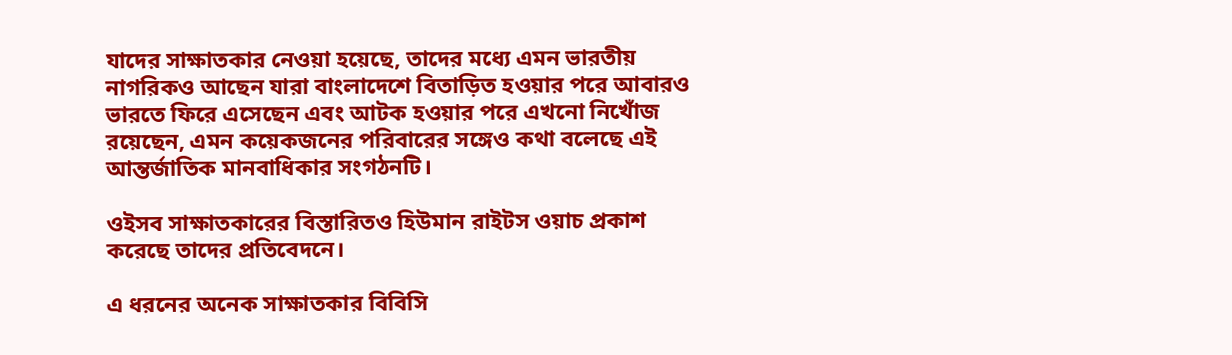যাদের সাক্ষাতকার নেওয়া হয়েছে, তাদের মধ্যে এমন ভারতীয় নাগরিকও আছেন যারা বাংলাদেশে বিতাড়িত হওয়ার পরে আবারও ভারতে ফিরে এসেছেন এবং আটক হওয়ার পরে এখনো নিখোঁজ রয়েছেন, এমন কয়েকজনের পরিবারের সঙ্গেও কথা বলেছে এই আন্তর্জাতিক মানবাধিকার সংগঠনটি।

ওইসব সাক্ষাতকারের বিস্তারিতও হিউমান রাইটস ওয়াচ প্রকাশ করেছে তাদের প্রতিবেদনে।

এ ধরনের অনেক সাক্ষাতকার বিবিসি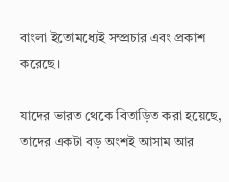বাংলা ইতোমধ্যেই সম্প্রচার এবং প্রকাশ করেছে।

যাদের ভারত থেকে বিতাড়িত করা হয়েছে, তাদের একটা বড় অংশই আসাম আর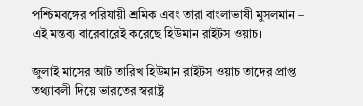পশ্চিমবঙ্গের পরিযায়ী শ্রমিক এবং তারা বাংলাভাষী মুসলমান – এই মন্তব্য বারেবারেই করেছে হিউমান রাইটস ওয়াচ।

জুলাই মাসের আট তারিখ হিউমান রাইটস ওয়াচ তাদের প্রাপ্ত তথ্যাবলী দিয়ে ভারতের স্বরাষ্ট্র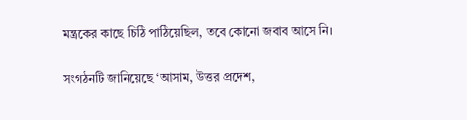মন্ত্রকের কাছে চিঠি পাঠিয়েছিল, তবে কোনো জবাব আসে নি।

সংগঠনটি জানিয়েছে ‘আসাম, উত্তর প্রদেশ,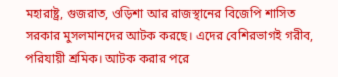মহারাষ্ট্র, গুজরাত, ওড়িশা আর রাজস্থানের বিজেপি শাসিত সরকার মুসলমানদের আটক করছে। এদের বেশিরভাগই গরীব, পরিযায়ী শ্রমিক। আটক করার পরে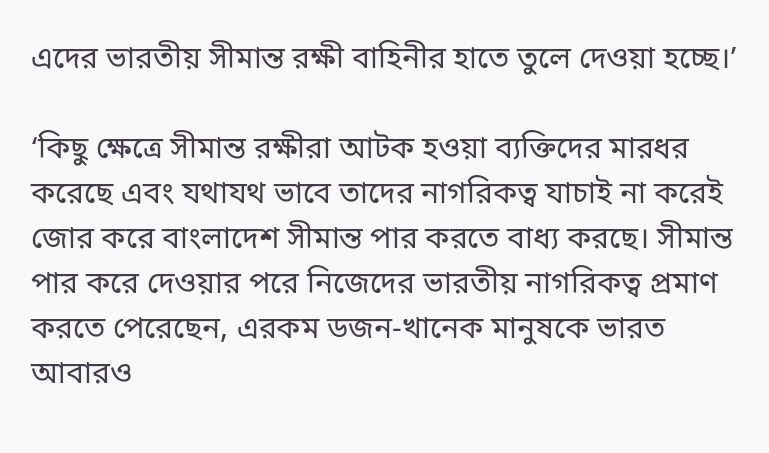এদের ভারতীয় সীমান্ত রক্ষী বাহিনীর হাতে তুলে দেওয়া হচ্ছে।’

‘কিছু ক্ষেত্রে সীমান্ত রক্ষীরা আটক হওয়া ব্যক্তিদের মারধর করেছে এবং যথাযথ ভাবে তাদের নাগরিকত্ব যাচাই না করেই জোর করে বাংলাদেশ সীমান্ত পার করতে বাধ্য করছে। সীমান্ত পার করে দেওয়ার পরে নিজেদের ভারতীয় নাগরিকত্ব প্রমাণ করতে পেরেছেন, এরকম ডজন-খানেক মানুষকে ভারত আবারও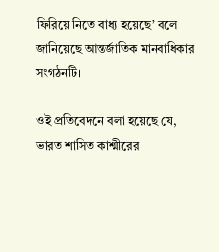ফিরিয়ে নিতে বাধ্য হয়েছে’ বলে জানিয়েছে আন্তর্জাতিক মানবাধিকার সংগঠনটি।

ওই প্রতিবেদনে বলা হয়েছে যে, ভারত শাসিত কাশ্মীরের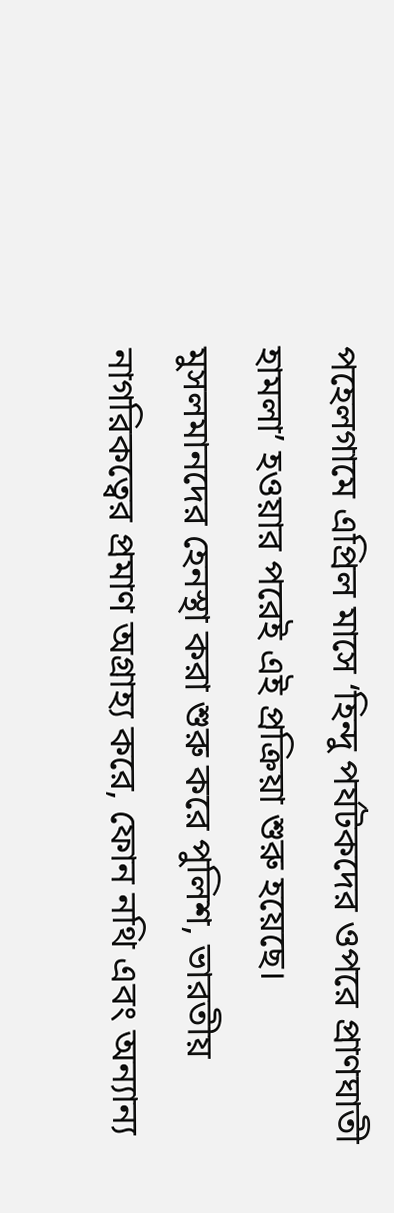পহেলগামে এপ্রিল মাসে ‘হিন্দু পর্যটকদের ওপরে প্রাণঘাতী হামলা’ হওয়ার পরেই এই প্রক্রিয়া শুরু হয়েছে। মুসলমানদের হেনস্থা করা শুরু করে পুলিশ, ভারতীয় নাগরিকত্বের প্রমাণ অগ্রাহ্য করে, ফোন নথি এবং অন্যান্য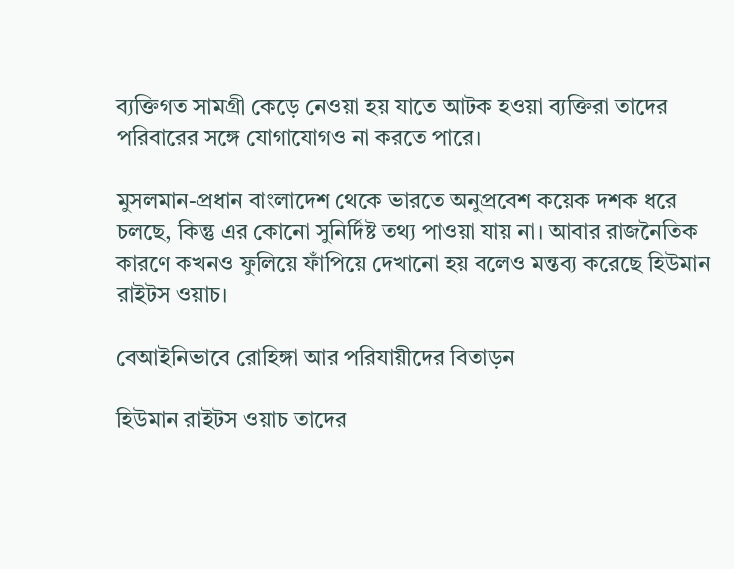ব্যক্তিগত সামগ্রী কেড়ে নেওয়া হয় যাতে আটক হওয়া ব্যক্তিরা তাদের পরিবারের সঙ্গে যোগাযোগও না করতে পারে।

মুসলমান-প্রধান বাংলাদেশ থেকে ভারতে অনুপ্রবেশ কয়েক দশক ধরে চলছে, কিন্তু এর কোনো সুনির্দিষ্ট তথ্য পাওয়া যায় না। আবার রাজনৈতিক কারণে কখনও ফুলিয়ে ফাঁপিয়ে দেখানো হয় বলেও মন্তব্য করেছে হিউমান রাইটস ওয়াচ।

বেআইনিভাবে রোহিঙ্গা আর পরিযায়ীদের বিতাড়ন

হিউমান রাইটস ওয়াচ তাদের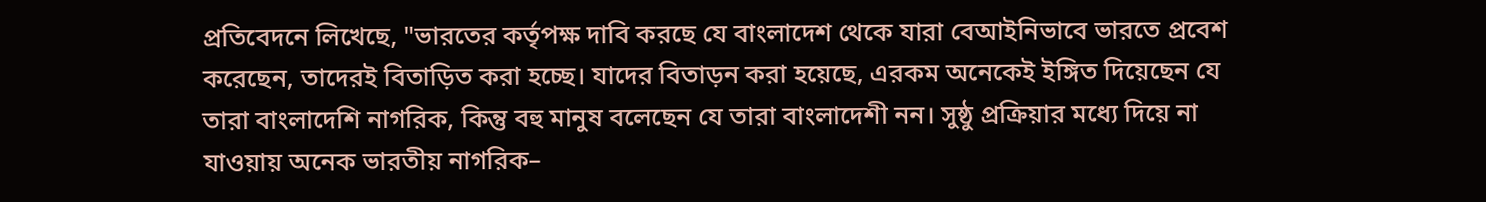প্রতিবেদনে লিখেছে, "ভারতের কর্তৃপক্ষ দাবি করছে যে বাংলাদেশ থেকে যারা বেআইনিভাবে ভারতে প্রবেশ করেছেন, তাদেরই বিতাড়িত করা হচ্ছে। যাদের বিতাড়ন করা হয়েছে, এরকম অনেকেই ইঙ্গিত দিয়েছেন যে তারা বাংলাদেশি নাগরিক, কিন্তু বহু মানুষ বলেছেন যে তারা বাংলাদেশী নন। সুষ্ঠু প্রক্রিয়ার মধ্যে দিয়ে না যাওয়ায় অনেক ভারতীয় নাগরিক–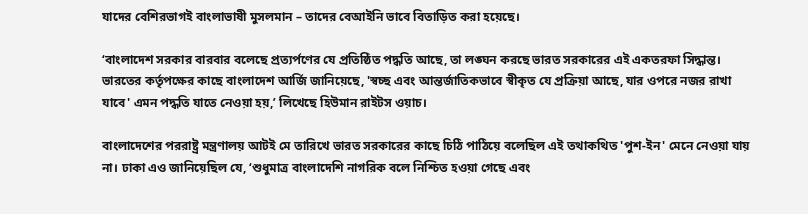যাদের বেশিরভাগই বাংলাভাষী মুসলমান – তাদের বেআইনি ভাবে বিতাড়িত করা হয়েছে।

‘বাংলাদেশ সরকার বারবার বলেছে প্রত্যর্পণের যে প্রতিষ্ঠিত পদ্ধতি আছে, তা লঙ্ঘন করছে ভারত সরকারের এই একতরফা সিদ্ধান্ত। ভারতের কর্তৃপক্ষের কাছে বাংলাদেশ আর্জি জানিয়েছে, 'স্বচ্ছ এবং আন্তর্জাতিকভাবে স্বীকৃত যে প্রক্রিয়া আছে, যার ওপরে নজর রাখা যাবে' এমন পদ্ধতি যাতে নেওয়া হয়,’ লিখেছে হিউমান রাইটস ওয়াচ।

বাংলাদেশের পররাষ্ট্র মন্ত্রণালয় আটই মে তারিখে ভারত সরকারের কাছে চিঠি পাঠিয়ে বলেছিল এই তথাকথিত 'পুশ-ইন' মেনে নেওয়া যায় না। ঢাকা এও জানিয়েছিল যে, ‘শুধুমাত্র বাংলাদেশি নাগরিক বলে নিশ্চিত হওয়া গেছে এবং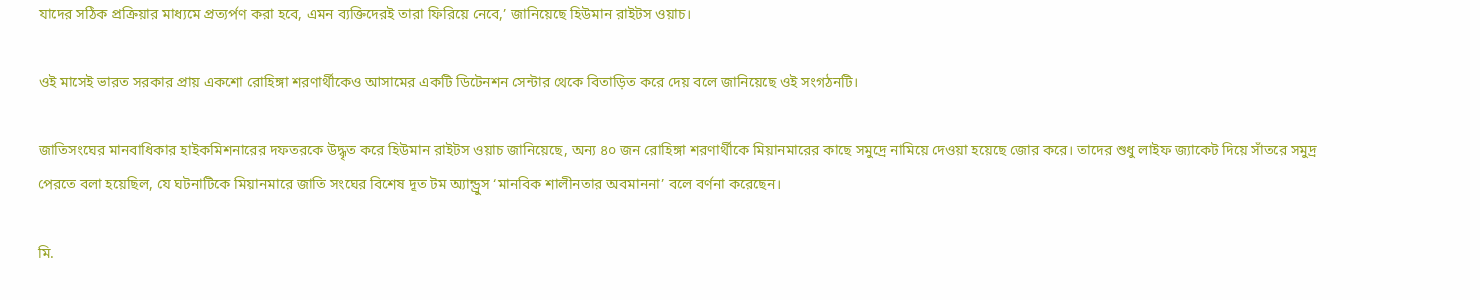যাদের সঠিক প্রক্রিয়ার মাধ্যমে প্রত্যর্পণ করা হবে, এমন ব্যক্তিদেরই তারা ফিরিয়ে নেবে,’ জানিয়েছে হিউমান রাইটস ওয়াচ।

ওই মাসেই ভারত সরকার প্রায় একশো রোহিঙ্গা শরণার্থীকেও আসামের একটি ডিটেনশন সেন্টার থেকে বিতাড়িত করে দেয় বলে জানিয়েছে ওই সংগঠনটি।

জাতিসংঘের মানবাধিকার হাইকমিশনারের দফতরকে উদ্ধৃত করে হিউমান রাইটস ওয়াচ জানিয়েছে, অন্য ৪০ জন রোহিঙ্গা শরণার্থীকে মিয়ানমারের কাছে সমুদ্রে নামিয়ে দেওয়া হয়েছে জোর করে। তাদের শুধু লাইফ জ্যাকেট দিয়ে সাঁতরে সমুদ্র পেরতে বলা হয়েছিল, যে ঘটনাটিকে মিয়ানমারে জাতি সংঘের বিশেষ দূত টম অ্যান্ড্রুস ‘মানবিক শালীনতার অবমাননা’ বলে বর্ণনা করেছেন।

মি.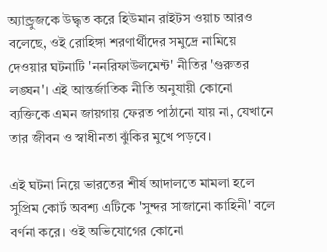অ্যান্ড্রুজকে উদ্ধৃত করে হিউমান রাইটস ওয়াচ আরও বলেছে, ওই রোহিঙ্গা শরণার্থীদের সমুদ্রে নামিয়ে দেওয়ার ঘটনাটি 'ননরিফাউলমেন্ট' নীতির 'গুরুতর লঙ্ঘন'। এই আন্তর্জাতিক নীতি অনুযায়ী কোনো ব্যক্তিকে এমন জায়গায় ফেরত পাঠানো যায় না, যেখানে তার জীবন ও স্বাধীনতা ঝুঁকির মুখে পড়বে।

এই ঘটনা নিয়ে ভারতের শীর্ষ আদালতে মামলা হলে সুপ্রিম কোর্ট অবশ্য এটিকে 'সুন্দর সাজানো কাহিনী' বলে বর্ণনা করে। ওই অভিযোগের কোনো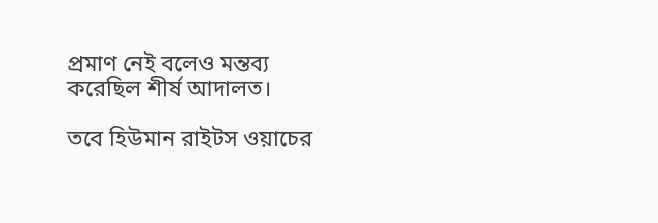প্রমাণ নেই বলেও মন্তব্য করেছিল শীর্ষ আদালত।

তবে হিউমান রাইটস ওয়াচের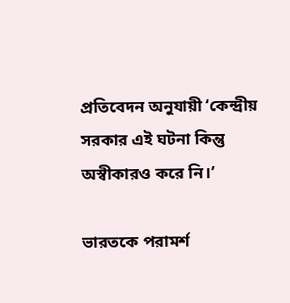প্রতিবেদন অনুযায়ী ‘কেন্দ্রীয় সরকার এই ঘটনা কিন্তু অস্বীকারও করে নি।’

ভারতকে পরামর্শ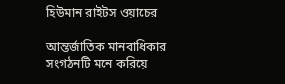হিউমান রাইটস ওয়াচের

আন্তর্জাতিক মানবাধিকার সংগঠনটি মনে করিয়ে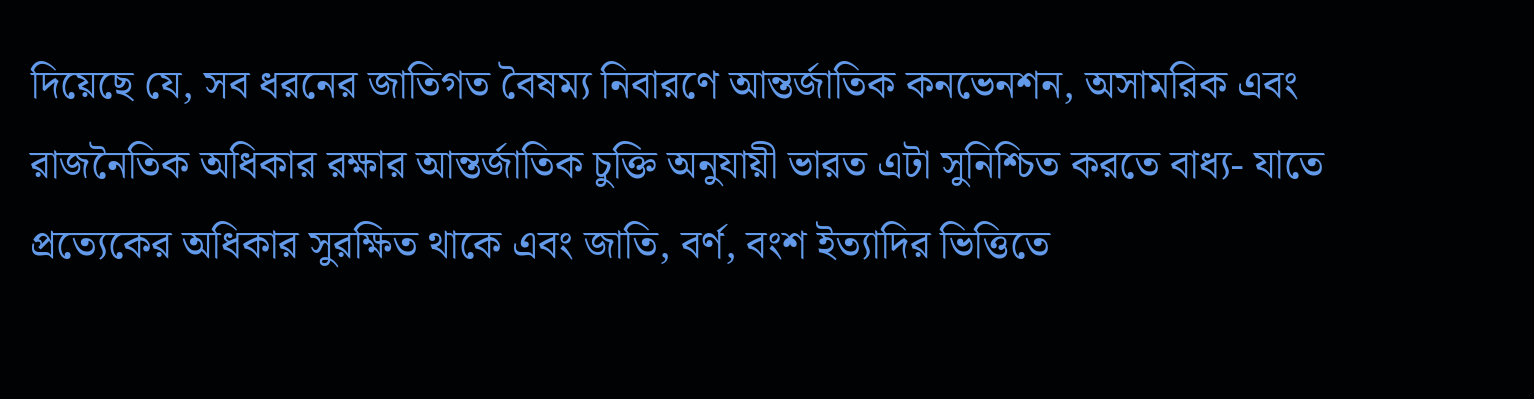দিয়েছে যে, সব ধরনের জাতিগত বৈষম্য নিবারণে আন্তর্জাতিক কনভেনশন, অসামরিক এবং রাজনৈতিক অধিকার রক্ষার আন্তর্জাতিক চুক্তি অনুযায়ী ভারত এটা সুনিশ্চিত করতে বাধ্য- যাতে প্রত্যেকের অধিকার সুরক্ষিত থাকে এবং জাতি, বর্ণ, বংশ ইত্যাদির ভিত্তিতে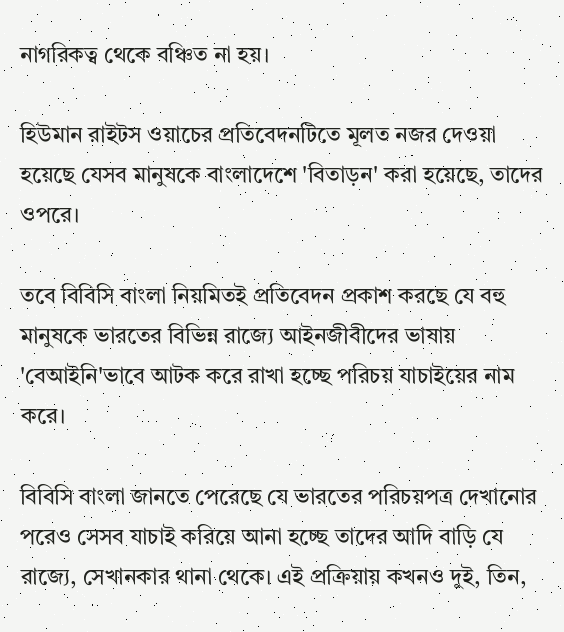নাগরিকত্ব থেকে বঞ্চিত না হয়।

হিউমান রাইটস ওয়াচের প্রতিবেদনটিতে মূলত নজর দেওয়া হয়েছে যেসব মানুষকে বাংলাদেশে 'বিতাড়ন' করা হয়েছে, তাদের ওপরে।

তবে বিবিসি বাংলা নিয়মিতই প্রতিবেদন প্রকাশ করছে যে বহু মানুষকে ভারতের বিভিন্ন রাজ্যে আইনজীবীদের ভাষায় 'বেআইনি'ভাবে আটক করে রাখা হচ্ছে পরিচয় যাচাইয়ের নাম করে।

বিবিসি বাংলা জানতে পেরেছে যে ভারতের পরিচয়পত্র দেখানোর পরেও সেসব যাচাই করিয়ে আনা হচ্ছে তাদের আদি বাড়ি যে রাজ্যে, সেখানকার থানা থেকে। এই প্রক্রিয়ায় কখনও দুই, তিন,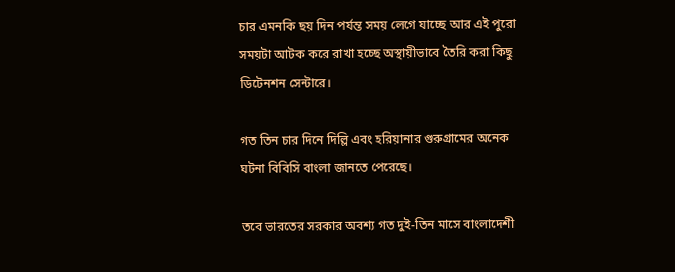চার এমনকি ছয় দিন পর্যন্ত সময় লেগে যাচ্ছে আর এই পুরো সময়টা আটক করে রাখা হচ্ছে অস্থায়ীভাবে তৈরি করা কিছু ডিটেনশন সেন্টারে।

গত তিন চার দিনে দিল্লি এবং হরিয়ানার গুরুগ্রামের অনেক ঘটনা বিবিসি বাংলা জানতে পেরেছে।

তবে ভারতের সরকার অবশ্য গত দুই-তিন মাসে বাংলাদেশী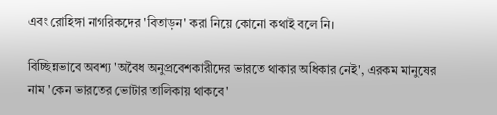এবং রোহিঙ্গা নাগরিকদের 'বিতাড়ন' করা নিয়ে কোনো কথাই বলে নি।

বিচ্ছিন্নভাবে অবশ্য 'অবৈধ অনুপ্রবেশকারীদের ভারতে থাকার অধিকার নেই', এরকম মানুষের নাম 'কেন ভারতের ভোটার তালিকায় থাকবে'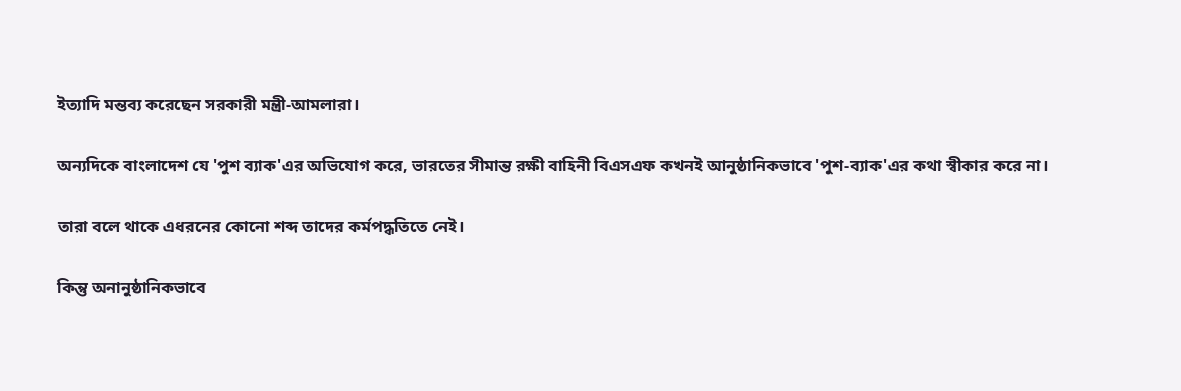ইত্যাদি মন্তব্য করেছেন সরকারী মন্ত্রী-আমলারা।

অন্যদিকে বাংলাদেশ যে 'পুশ ব্যাক'এর অভিযোগ করে, ভারতের সীমান্ত রক্ষী বাহিনী বিএসএফ কখনই আনুষ্ঠানিকভাবে 'পুশ-ব্যাক'এর কথা স্বীকার করে না।

তারা বলে থাকে এধরনের কোনো শব্দ তাদের কর্মপদ্ধতিতে নেই।

কিন্তু অনানুষ্ঠানিকভাবে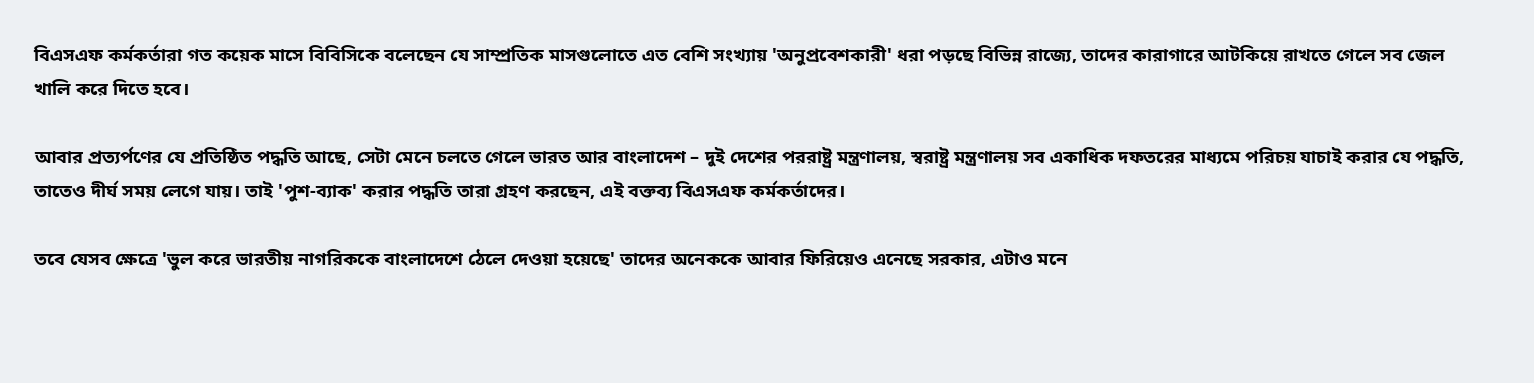বিএসএফ কর্মকর্তারা গত কয়েক মাসে বিবিসিকে বলেছেন যে সাম্প্রতিক মাসগুলোতে এত বেশি সংখ্যায় 'অনুপ্রবেশকারী' ধরা পড়ছে বিভিন্ন রাজ্যে, তাদের কারাগারে আটকিয়ে রাখতে গেলে সব জেল খালি করে দিতে হবে।

আবার প্রত্যর্পণের যে প্রতিষ্ঠিত পদ্ধতি আছে, সেটা মেনে চলতে গেলে ভারত আর বাংলাদেশ – দুই দেশের পররাষ্ট্র মন্ত্রণালয়, স্বরাষ্ট্র মন্ত্রণালয় সব একাধিক দফতরের মাধ্যমে পরিচয় যাচাই করার যে পদ্ধতি, তাতেও দীর্ঘ সময় লেগে যায়। তাই 'পুশ-ব্যাক' করার পদ্ধতি তারা গ্রহণ করছেন, এই বক্তব্য বিএসএফ কর্মকর্তাদের।

তবে যেসব ক্ষেত্রে 'ভুল করে ভারতীয় নাগরিককে বাংলাদেশে ঠেলে দেওয়া হয়েছে' তাদের অনেককে আবার ফিরিয়েও এনেছে সরকার, এটাও মনে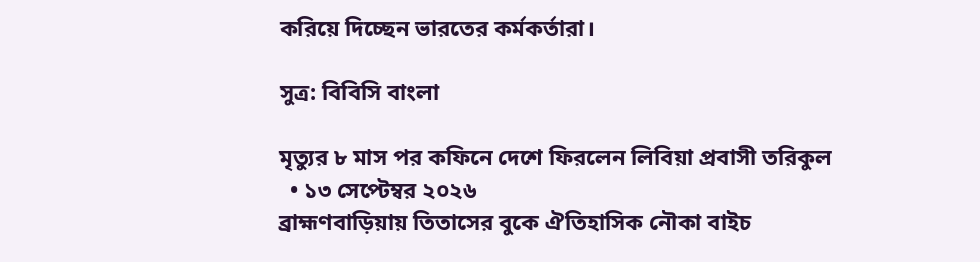করিয়ে দিচ্ছেন ভারতের কর্মকর্তারা।

সুত্র: বিবিসি বাংলা

মৃত্যুর ৮ মাস পর কফিনে দেশে ফিরলেন লিবিয়া প্রবাসী তরিকুল
  • ১৩ সেপ্টেম্বর ২০২৬
ব্রাহ্মণবাড়িয়ায় তিতাসের বুকে ঐতিহাসিক নৌকা বাইচ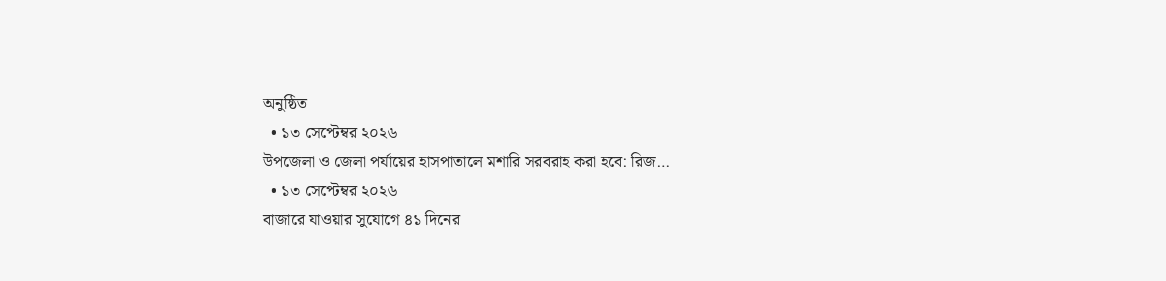অনুষ্ঠিত
  • ১৩ সেপ্টেম্বর ২০২৬
উপজেলা ও জেলা পর্যায়ের হাসপাতালে মশারি সরবরাহ করা হবে: রিজ…
  • ১৩ সেপ্টেম্বর ২০২৬
বাজারে যাওয়ার সুযোগে ৪১ দিনের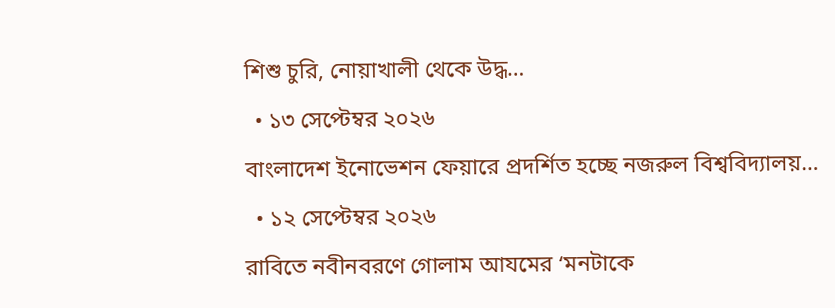শিশু চুরি, নোয়াখালী থেকে উদ্ধ…
  • ১৩ সেপ্টেম্বর ২০২৬
বাংলাদেশ ইনোভেশন ফেয়ারে প্রদর্শিত হচ্ছে নজরুল বিশ্ববিদ্যালয়…
  • ১২ সেপ্টেম্বর ২০২৬
রাবিতে নবীনবরণে গোলাম আযমের ‘মনটাকে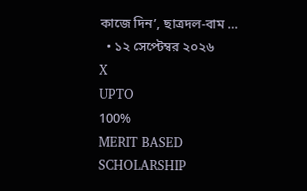কাজে দিন’, ছাত্রদল-বাম …
  • ১২ সেপ্টেম্বর ২০২৬
X
UPTO
100%
MERIT BASED
SCHOLARSHIP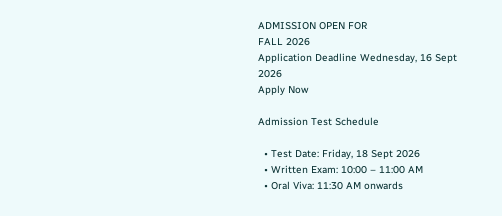ADMISSION OPEN FOR
FALL 2026
Application Deadline Wednesday, 16 Sept 2026
Apply Now

Admission Test Schedule

  • Test Date: Friday, 18 Sept 2026
  • Written Exam: 10:00 – 11:00 AM
  • Oral Viva: 11:30 AM onwards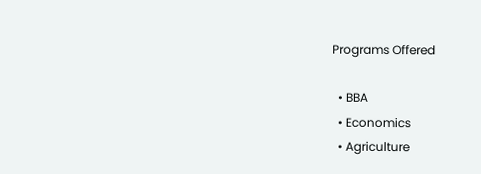Programs Offered

  • BBA
  • Economics
  • Agriculture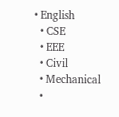• English
  • CSE
  • EEE
  • Civil
  • Mechanical
  •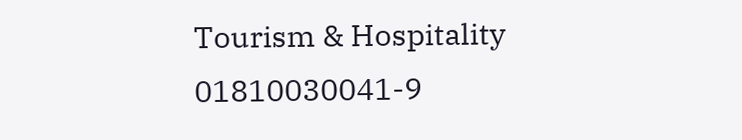Tourism & Hospitality
01810030041-9